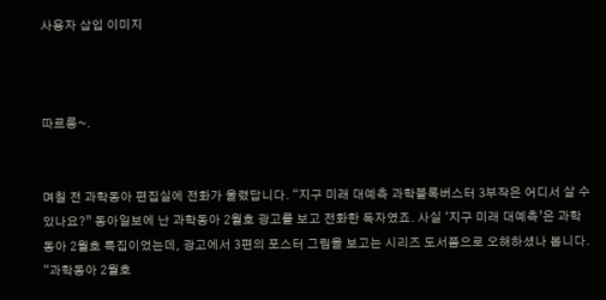사용자 삽입 이미지



따르릉~.


며칠 전 과학동아 편집실에 전화가 울렸답니다. “지구 미래 대예측 과학블록버스터 3부작은 어디서 살 수 있나요?” 동아일보에 난 과학동아 2월호 광고를 보고 전화한 독자였죠. 사실 ‘지구 미래 대예측’은 과학동아 2월호 특집이었는데, 광고에서 3편의 포스터 그림을 보고는 시리즈 도서쯤으로 오해하셨나 봅니다. “과학동아 2월호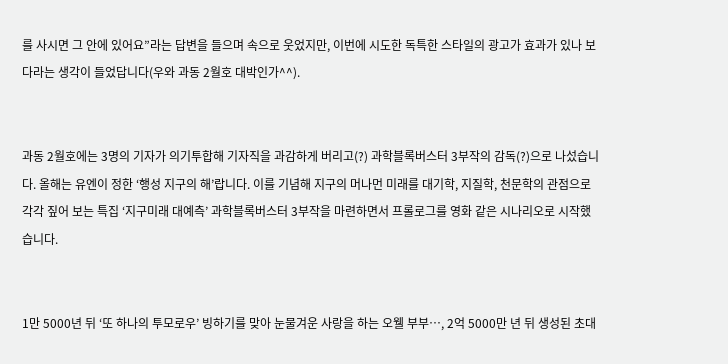를 사시면 그 안에 있어요”라는 답변을 들으며 속으로 웃었지만, 이번에 시도한 독특한 스타일의 광고가 효과가 있나 보다라는 생각이 들었답니다(우와 과동 2월호 대박인가^^).


과동 2월호에는 3명의 기자가 의기투합해 기자직을 과감하게 버리고(?) 과학블록버스터 3부작의 감독(?)으로 나섰습니다. 올해는 유엔이 정한 ‘행성 지구의 해’랍니다. 이를 기념해 지구의 머나먼 미래를 대기학, 지질학, 천문학의 관점으로 각각 짚어 보는 특집 ‘지구미래 대예측’ 과학블록버스터 3부작을 마련하면서 프롤로그를 영화 같은 시나리오로 시작했습니다.


1만 5000년 뒤 ‘또 하나의 투모로우’ 빙하기를 맞아 눈물겨운 사랑을 하는 오웰 부부…, 2억 5000만 년 뒤 생성된 초대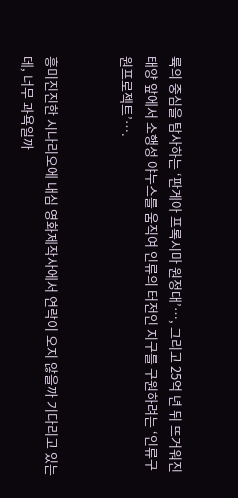륙의 중심을 탐사하는 ‘판게아 프록시마 원정대’…, 그리고 25억 년 뒤 뜨거워진 태양 앞에서 소행성 야누스를 움직여 인류의 터전인 지구를 구원하려는 ‘인류구원프로젝트’….


흥미진진한 시나리오에 내심 영화제작사에서 연락이 오지 않을까 기다리고 있는데, 너무 과욕일까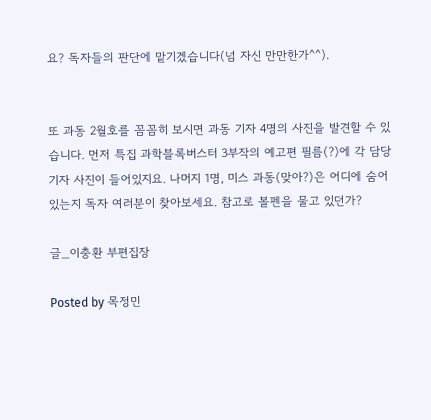요? 독자들의 판단에 맡기겠습니다(넘 자신 만만한가^^).


또 과동 2월호를 꼼꼼히 보시면 과동 기자 4명의 사진을 발견할 수 있습니다. 먼저 특집 과학블록버스터 3부작의 예고편 필름(?)에 각 담당기자 사진이 들어있지요. 나머지 1명, 미스 과동(맞아?)은 어디에 숨어있는지 독자 여러분이 찾아보세요. 참고로 볼펜을 물고 있던가?

글_이충환 부편집장

Posted by 목정민